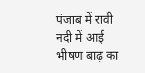पंजाब में रावी नदी में आई भीषण बाढ़ का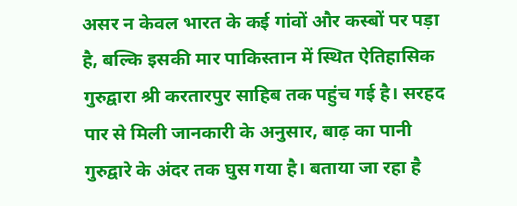असर न केवल भारत के कई गांवों और कस्बों पर पड़ा है, बल्कि इसकी मार पाकिस्तान में स्थित ऐतिहासिक गुरुद्वारा श्री करतारपुर साहिब तक पहुंच गई है। सरहद पार से मिली जानकारी के अनुसार, बाढ़ का पानी गुरुद्वारे के अंदर तक घुस गया है। बताया जा रहा है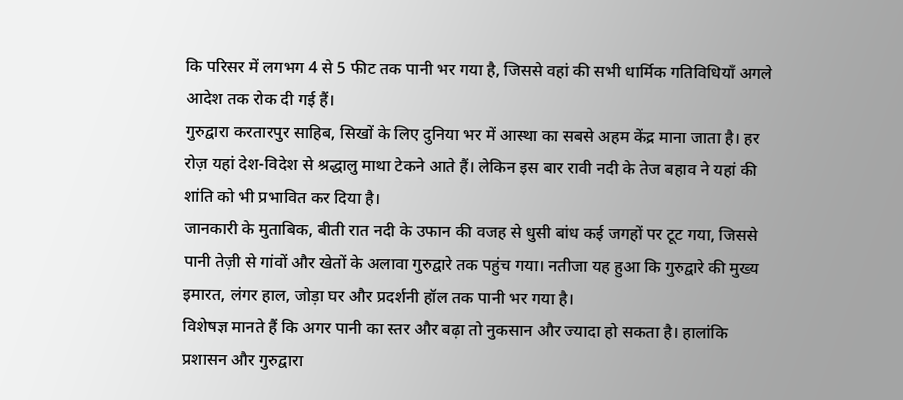कि परिसर में लगभग 4 से 5 फीट तक पानी भर गया है, जिससे वहां की सभी धार्मिक गतिविधियाँ अगले आदेश तक रोक दी गई हैं।
गुरुद्वारा करतारपुर साहिब, सिखों के लिए दुनिया भर में आस्था का सबसे अहम केंद्र माना जाता है। हर रोज़ यहां देश-विदेश से श्रद्धालु माथा टेकने आते हैं। लेकिन इस बार रावी नदी के तेज बहाव ने यहां की शांति को भी प्रभावित कर दिया है।
जानकारी के मुताबिक, बीती रात नदी के उफान की वजह से धुसी बांध कई जगहों पर टूट गया, जिससे पानी तेज़ी से गांवों और खेतों के अलावा गुरुद्वारे तक पहुंच गया। नतीजा यह हुआ कि गुरुद्वारे की मुख्य इमारत, लंगर हाल, जोड़ा घर और प्रदर्शनी हॉल तक पानी भर गया है।
विशेषज्ञ मानते हैं कि अगर पानी का स्तर और बढ़ा तो नुकसान और ज्यादा हो सकता है। हालांकि प्रशासन और गुरुद्वारा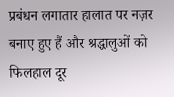प्रबंधन लगातार हालात पर नज़र बनाए हुए हैं और श्रद्धालुओं को फिलहाल दूर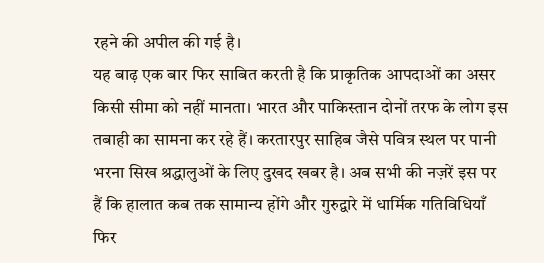रहने की अपील की गई है।
यह बाढ़ एक बार फिर साबित करती है कि प्राकृतिक आपदाओं का असर किसी सीमा को नहीं मानता। भारत और पाकिस्तान दोनों तरफ के लोग इस तबाही का सामना कर रहे हैं। करतारपुर साहिब जैसे पवित्र स्थल पर पानी भरना सिख श्रद्धालुओं के लिए दुखद खबर है। अब सभी की नज़रें इस पर हैं कि हालात कब तक सामान्य होंगे और गुरुद्वारे में धार्मिक गतिविधियाँ फिर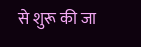से शुरू की जा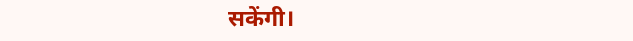सकेंगी।